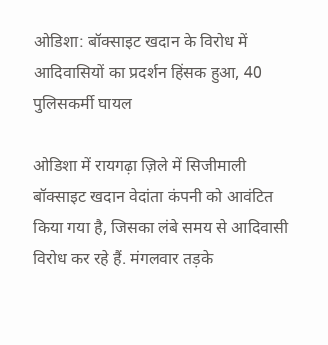ओडिशा: बॉक्साइट खदान के विरोध में आदिवासियों का प्रदर्शन हिंसक हुआ, 40 पुलिसकर्मी घायल

ओडिशा में रायगढ़ा ज़िले में सिजीमाली बॉक्साइट खदान वेदांता कंपनी को आवंटित किया गया है, जिसका लंबे समय से आदिवासी विरोध कर रहे हैं. मंगलवार तड़के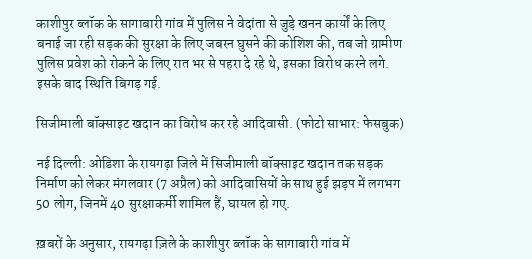काशीपुर ब्लॉक के सागाबारी गांव में पुलिस ने वेदांता से जुड़े खनन कार्यों के लिए बनाई जा रही सड़क की सुरक्षा के लिए जबरन घुसने की कोशिश की, तब जो ग्रामीण पुलिस प्रवेश को रोकने के लिए रात भर से पहरा दे रहे थे, इसका विरोध करने लगे. इसके बाद स्थिति बिगड़ गई.

सिजीमाली बॉक्साइट खदान का विरोध कर रहे आदिवासी. (फोटो साभार: फेसबुक)

नई दिल्ली: ओडिशा के रायगढ़ा जिले में सिजीमाली बॉक्साइट खदान तक सड़क निर्माण को लेकर मंगलवार (7 अप्रैल) को आदिवासियों के साथ हुई झड़प में लगभग 50 लोग, जिनमें 40 सुरक्षाकर्मी शामिल हैं, घायल हो गए.

ख़बरों के अनुसार, रायगढ़ा ज़िले के काशीपुर ब्लॉक के सागाबारी गांव में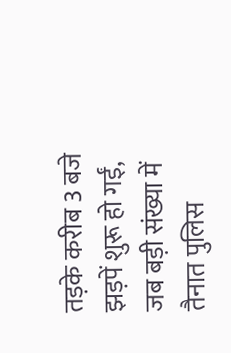तड़के करीब 3 बजे झड़पें शुरू हो गईं, जब बड़ी संख्या में तैनात पुलिस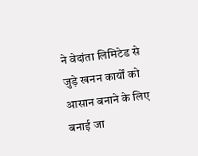ने वेदांता लिमिटेड से जुड़े खनन कार्यों को आसान बनाने के लिए बनाई जा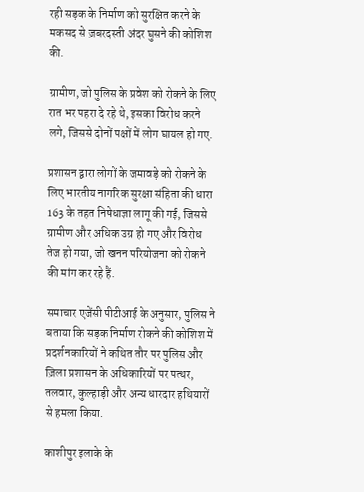रही सड़क के निर्माण को सुरक्षित करने के मकसद से ज़बरदस्ती अंदर घुसने की कोशिश की.

ग्रामीण, जो पुलिस के प्रवेश को रोकने के लिए रात भर पहरा दे रहे थे, इसका विरोध करने लगे, जिससे दोनों पक्षों में लोग घायल हो गए.

प्रशासन द्वारा लोगों के जमावड़े को रोकने के लिए भारतीय नागरिक सुरक्षा संहिता की धारा 163 के तहत निषेधाज्ञा लागू की गई, जिससे ग्रामीण और अधिक उग्र हो गए और विरोध तेज हो गया, जो खनन परियोजना को रोकने की मांग कर रहे हैं.

समाचार एजेंसी पीटीआई के अनुसार, पुलिस ने बताया कि सड़क निर्माण रोकने की कोशिश में प्रदर्शनकारियों ने कथित तौर पर पुलिस और ज़िला प्रशासन के अधिकारियों पर पत्थर, तलवार, कुल्हाड़ी और अन्य धारदार हथियारों से हमला किया.

काशीपुर इलाके के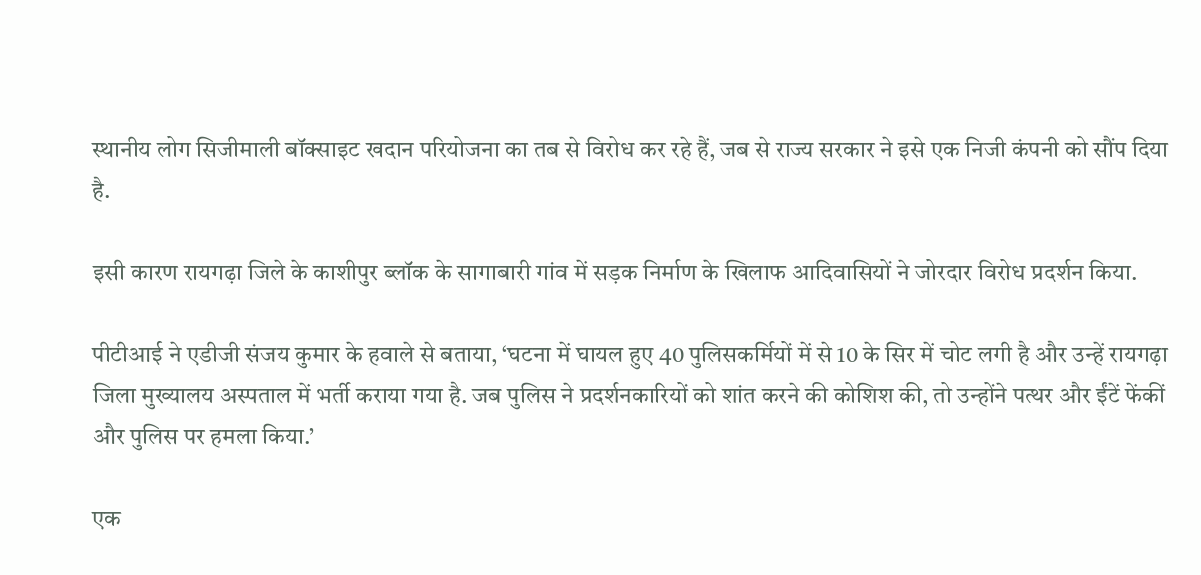स्थानीय लोग सिजीमाली बॉक्साइट खदान परियोजना का तब से विरोध कर रहे हैं, जब से राज्य सरकार ने इसे एक निजी कंपनी को सौंप दिया है.

इसी कारण रायगढ़ा जिले के काशीपुर ब्लॉक के सागाबारी गांव में सड़क निर्माण के खिलाफ आदिवासियों ने जोरदार विरोध प्रदर्शन किया.

पीटीआई ने एडीजी संजय कुमार के हवाले से बताया, ‘घटना में घायल हुए 40 पुलिसकर्मियों में से 10 के सिर में चोट लगी है और उन्हें रायगढ़ा जिला मुख्यालय अस्पताल में भर्ती कराया गया है. जब पुलिस ने प्रदर्शनकारियों को शांत करने की कोशिश की, तो उन्होंने पत्थर और ईंटें फेंकीं और पुलिस पर हमला किया.’

एक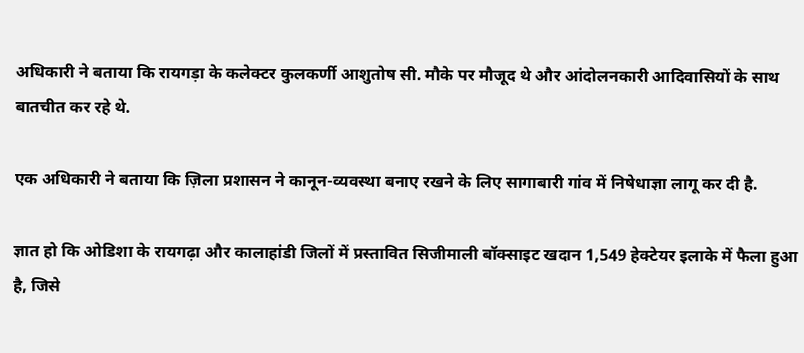अधिकारी ने बताया कि रायगड़ा के कलेक्टर कुलकर्णी आशुतोष सी. मौके पर मौजूद थे और आंदोलनकारी आदिवासियों के साथ बातचीत कर रहे थे.

एक अधिकारी ने बताया कि ज़िला प्रशासन ने कानून-व्यवस्था बनाए रखने के लिए सागाबारी गांव में निषेधाज्ञा लागू कर दी है.

ज्ञात हो कि ओडिशा के रायगढ़ा और कालाहांडी जिलों में प्रस्तावित सिजीमाली बॉक्साइट खदान 1,549 हेक्टेयर इलाके में फैला हुआ है, जिसे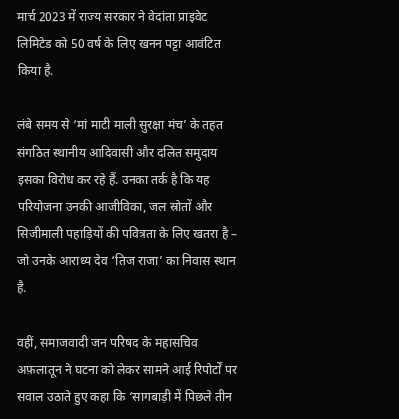मार्च 2023 में राज्य सरकार ने वेदांता प्राइवेट लिमिटेड को 50 वर्ष के लिए खनन पट्टा आवंटित किया है.

लंबे समय से ‘मां माटी माली सुरक्षा मंच’ के तहत संगठित स्थानीय आदिवासी और दलित समुदाय इसका विरोध कर रहे हैं. उनका तर्क है कि यह परियोजना उनकी आजीविका, जल स्रोतों और सिजीमाली पहाड़ियों की पवित्रता के लिए खतरा है – जो उनके आराध्य देव ‘तिज राजा’ का निवास स्थान है.

वहीं, समाजवादी जन परिषद के महासचिव अफ़लातून ने घटना को लेकर सामने आई रिपोर्टों पर सवाल उठाते हुए कहा कि ‘सागबाड़ी में पिछले तीन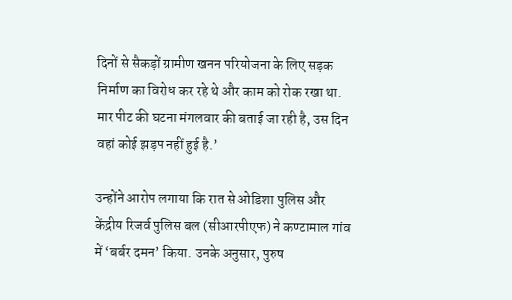दिनों से सैकड़ों ग्रामीण खनन परियोजना के लिए सड़क निर्माण का विरोध कर रहे थे और काम को रोक रखा था. मार पीट की घटना मंगलवार की बताई जा रही है, उस दिन वहां कोई झड़प नहीं हुई है.’

उन्होंने आरोप लगाया कि रात से ओडिशा पुलिस और केंद्रीय रिजर्व पुलिस बल (सीआरपीएफ) ने कण्टामाल गांव में ‘बर्बर दमन’ किया. उनके अनुसार, पुरुष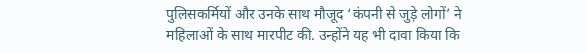पुलिसकर्मियों और उनके साथ मौजूद ‘कंपनी से जुड़े लोगों’ ने महिलाओं के साथ मारपीट की. उन्होंने यह भी दावा किया कि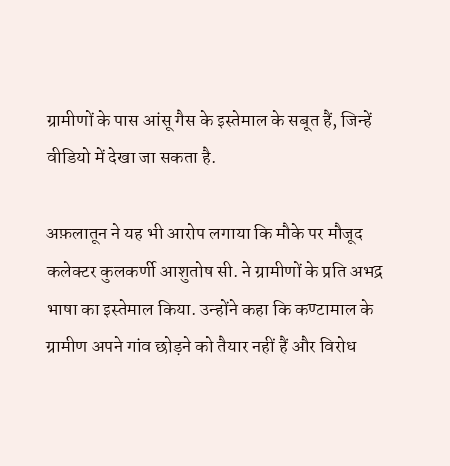ग्रामीणों के पास आंसू गैस के इस्तेमाल के सबूत हैं, जिन्हें वीडियो में देखा जा सकता है.

अफ़लातून ने यह भी आरोप लगाया कि मौके पर मौजूद कलेक्टर कुलकर्णी आशुतोष सी. ने ग्रामीणों के प्रति अभद्र भाषा का इस्तेमाल किया. उन्होंने कहा कि कण्टामाल के ग्रामीण अपने गांव छोड़ने को तैयार नहीं हैं और विरोध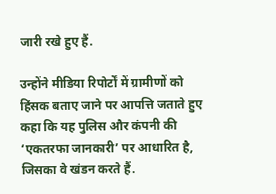जारी रखे हुए हैं.

उन्होंने मीडिया रिपोर्टों में ग्रामीणों को हिंसक बताए जाने पर आपत्ति जताते हुए कहा कि यह पुलिस और कंपनी की ‘एकतरफा जानकारी’ पर आधारित है, जिसका वे खंडन करते हैं.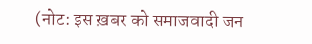(नोट: इस ख़बर को समाजवादी जन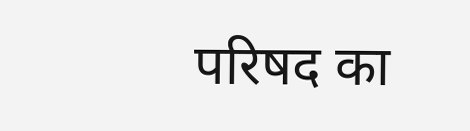परिषद का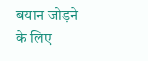बयान जोड़ने के लिए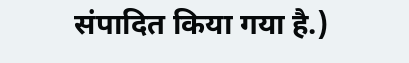संपादित किया गया है.)